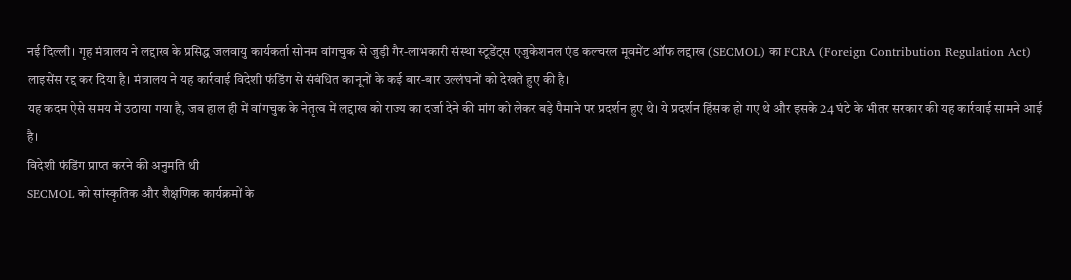नई दिल्ली। गृह मंत्रालय ने लद्दाख के प्रसिद्ध जलवायु कार्यकर्ता सोनम वांगचुक से जुड़ी गैर-लाभकारी संस्था स्टूडेंट्स एजुकेशनल एंड कल्चरल मूवमेंट ऑफ लद्दाख (SECMOL) का FCRA (Foreign Contribution Regulation Act) लाइसेंस रद्द कर दिया है। मंत्रालय ने यह कार्रवाई विदेशी फंडिंग से संबंधित कानूनों के कई बार-बार उल्लंघनों को देखते हुए की है।
यह कदम ऐसे समय में उठाया गया है, जब हाल ही में वांगचुक के नेतृत्व में लद्दाख को राज्य का दर्जा देने की मांग को लेकर बड़े पैमाने पर प्रदर्शन हुए थे। ये प्रदर्शन हिंसक हो गए थे और इसके 24 घंटे के भीतर सरकार की यह कार्रवाई सामने आई है।
विदेशी फंडिंग प्राप्त करने की अनुमति थी
SECMOL को सांस्कृतिक और शैक्षणिक कार्यक्रमों के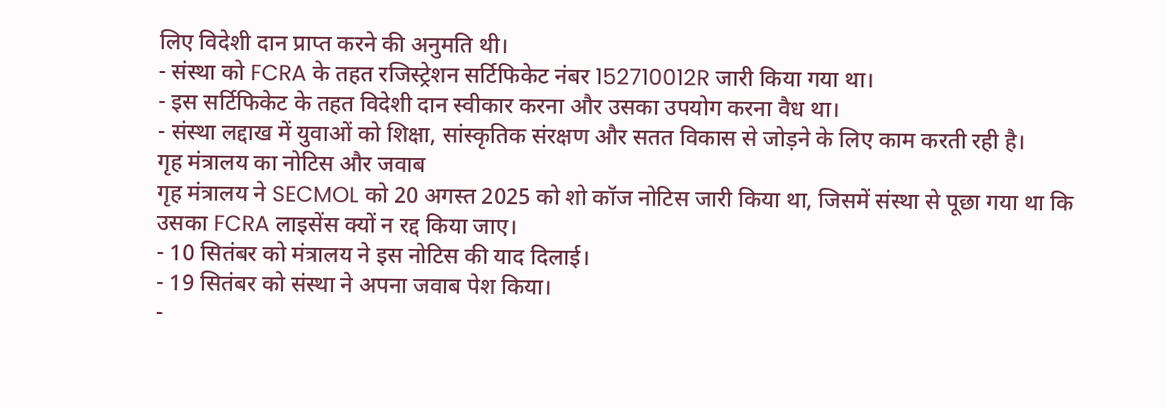लिए विदेशी दान प्राप्त करने की अनुमति थी।
- संस्था को FCRA के तहत रजिस्ट्रेशन सर्टिफिकेट नंबर 152710012R जारी किया गया था।
- इस सर्टिफिकेट के तहत विदेशी दान स्वीकार करना और उसका उपयोग करना वैध था।
- संस्था लद्दाख में युवाओं को शिक्षा, सांस्कृतिक संरक्षण और सतत विकास से जोड़ने के लिए काम करती रही है।
गृह मंत्रालय का नोटिस और जवाब
गृह मंत्रालय ने SECMOL को 20 अगस्त 2025 को शो कॉज नोटिस जारी किया था, जिसमें संस्था से पूछा गया था कि उसका FCRA लाइसेंस क्यों न रद्द किया जाए।
- 10 सितंबर को मंत्रालय ने इस नोटिस की याद दिलाई।
- 19 सितंबर को संस्था ने अपना जवाब पेश किया।
-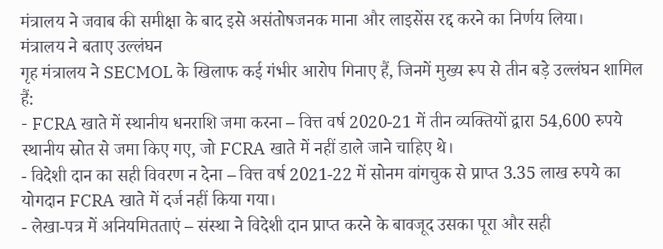मंत्रालय ने जवाब की समीक्षा के बाद इसे असंतोषजनक माना और लाइसेंस रद्द करने का निर्णय लिया।
मंत्रालय ने बताए उल्लंघन
गृह मंत्रालय ने SECMOL के खिलाफ कई गंभीर आरोप गिनाए हैं, जिनमें मुख्य रूप से तीन बड़े उल्लंघन शामिल हैं:
- FCRA खाते में स्थानीय धनराशि जमा करना – वित्त वर्ष 2020-21 में तीन व्यक्तियों द्वारा 54,600 रुपये स्थानीय स्रोत से जमा किए गए, जो FCRA खाते में नहीं डाले जाने चाहिए थे।
- विदेशी दान का सही विवरण न देना – वित्त वर्ष 2021-22 में सोनम वांगचुक से प्राप्त 3.35 लाख रुपये का योगदान FCRA खाते में दर्ज नहीं किया गया।
- लेखा-पत्र में अनियमितताएं – संस्था ने विदेशी दान प्राप्त करने के बावजूद उसका पूरा और सही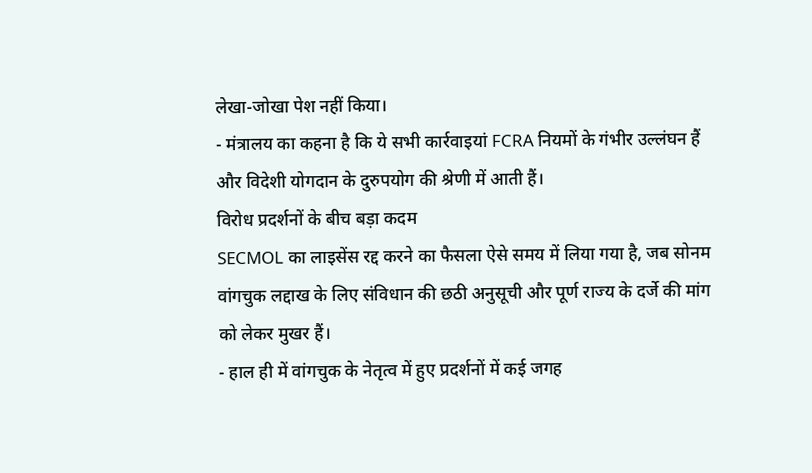लेखा-जोखा पेश नहीं किया।
- मंत्रालय का कहना है कि ये सभी कार्रवाइयां FCRA नियमों के गंभीर उल्लंघन हैं और विदेशी योगदान के दुरुपयोग की श्रेणी में आती हैं।
विरोध प्रदर्शनों के बीच बड़ा कदम
SECMOL का लाइसेंस रद्द करने का फैसला ऐसे समय में लिया गया है, जब सोनम वांगचुक लद्दाख के लिए संविधान की छठी अनुसूची और पूर्ण राज्य के दर्जे की मांग को लेकर मुखर हैं।
- हाल ही में वांगचुक के नेतृत्व में हुए प्रदर्शनों में कई जगह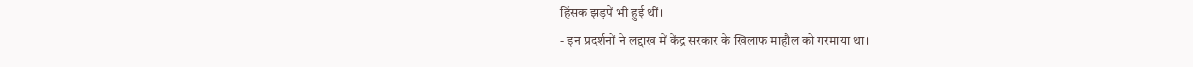हिंसक झड़पें भी हुई थीं।
- इन प्रदर्शनों ने लद्दाख में केंद्र सरकार के खिलाफ माहौल को गरमाया था।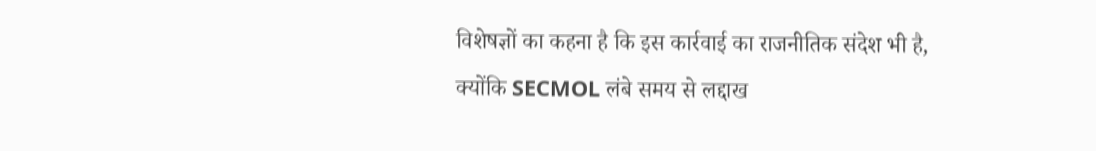विशेषज्ञों का कहना है कि इस कार्रवाई का राजनीतिक संदेश भी है, क्योंकि SECMOL लंबे समय से लद्दाख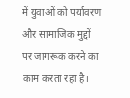में युवाओं को पर्यावरण और सामाजिक मुद्दों पर जागरूक करने का काम करता रहा है।